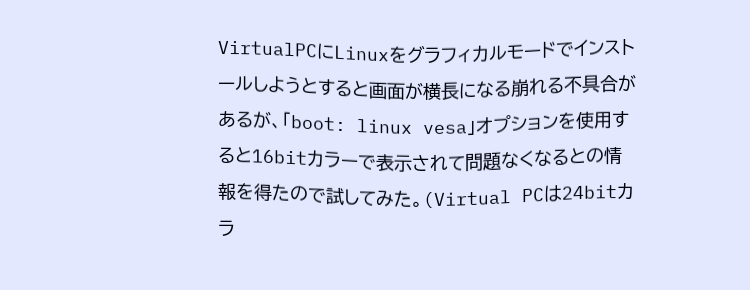VirtualPCにLinuxをグラフィカルモードでインストールしようとすると画面が横長になる崩れる不具合があるが、「boot: linux vesa」オプションを使用すると16bitカラーで表示されて問題なくなるとの情報を得たので試してみた。(Virtual PCは24bitカラ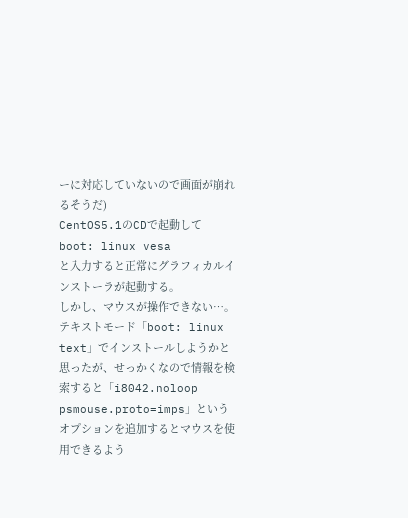ーに対応していないので画面が崩れるそうだ)
CentOS5.1のCDで起動して
boot: linux vesa
と入力すると正常にグラフィカルインストーラが起動する。
しかし、マウスが操作できない…。
テキストモード「boot: linux text」でインストールしようかと思ったが、せっかくなので情報を検索すると「i8042.noloop psmouse.proto=imps」というオプションを追加するとマウスを使用できるよう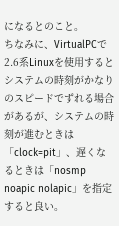になるとのこと。
ちなみに、VirtualPCで2.6系Linuxを使用するとシステムの時刻がかなりのスピードでずれる場合があるが、システムの時刻が進むときは「clock=pit」、遅くなるときは「nosmp noapic nolapic」を指定すると良い。